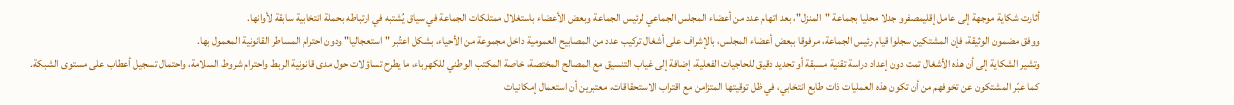أثارت شكاية موجهة إلى عامل إقليمصفرو جدلا محليا بجماعة "المنزل"، بعد اتهام عدد من أعضاء المجلس الجماعي لرئيس الجماعة وبعض الأعضاء باستغلال ممتلكات الجماعة في سياق يُشتبه في ارتباطه بحملة انتخابية سابقة لأوانها.
ووفق مضمون الوثيقة، فإن المشتكين سجلوا قيام رئيس الجماعة، مرفوقا ببعض أعضاء المجلس، بالإشراف على أشغال تركيب عدد من المصابيح العمومية داخل مجموعة من الأحياء، بشكل اعتُبر "استعجاليا" ودون احترام المساطر القانونية المعمول بها.
وتشير الشكاية إلى أن هذه الأشغال تمت دون إعداد دراسة تقنية مسبقة أو تحديد دقيق للحاجيات الفعلية، إضافة إلى غياب التنسيق مع المصالح المختصة، خاصة المكتب الوطني للكهرباء، ما يطرح تساؤلات حول مدى قانونية الربط واحترام شروط السلامة، واحتمال تسجيل أعطاب على مستوى الشبكة.
كما عبّر المشتكون عن تخوفهم من أن تكون هذه العمليات ذات طابع انتخابي، في ظل توقيتها المتزامن مع اقتراب الاستحقاقات، معتبرين أن استعمال إمكانيات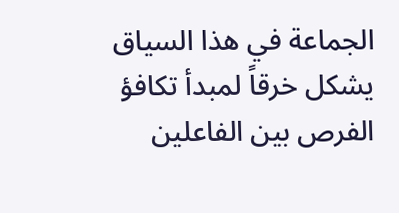الجماعة في هذا السياق يشكل خرقاً لمبدأ تكافؤ الفرص بين الفاعلين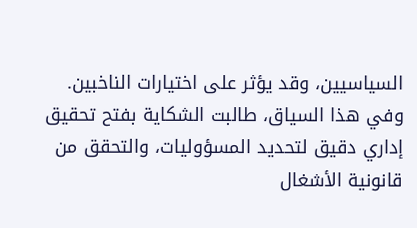السياسيين، وقد يؤثر على اختيارات الناخبين.
وفي هذا السياق، طالبت الشكاية بفتح تحقيق إداري دقيق لتحديد المسؤوليات، والتحقق من قانونية الأشغال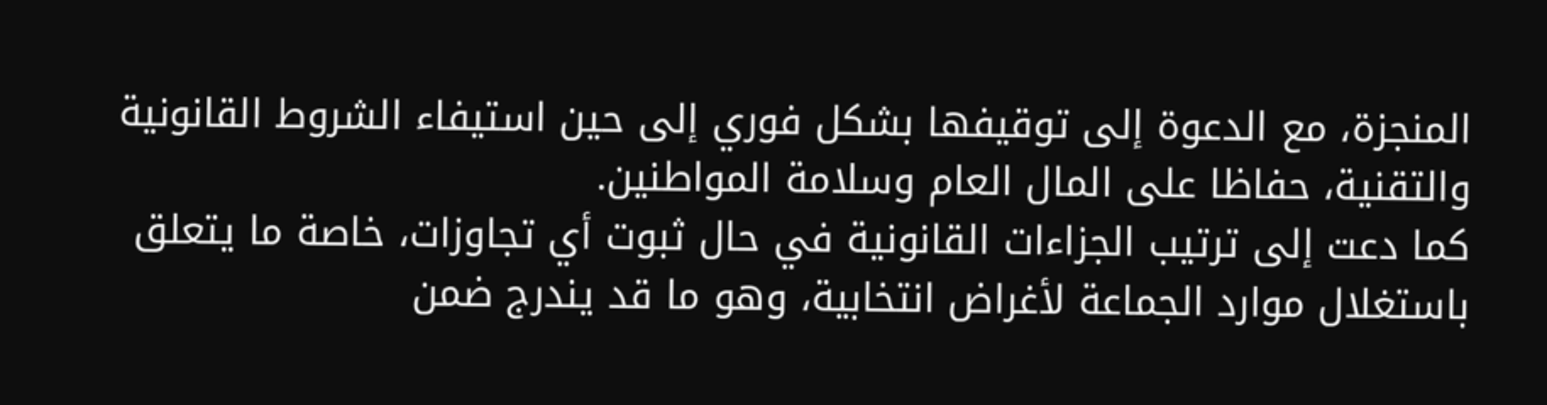المنجزة، مع الدعوة إلى توقيفها بشكل فوري إلى حين استيفاء الشروط القانونية والتقنية، حفاظا على المال العام وسلامة المواطنين.
كما دعت إلى ترتيب الجزاءات القانونية في حال ثبوت أي تجاوزات، خاصة ما يتعلق باستغلال موارد الجماعة لأغراض انتخابية، وهو ما قد يندرج ضمن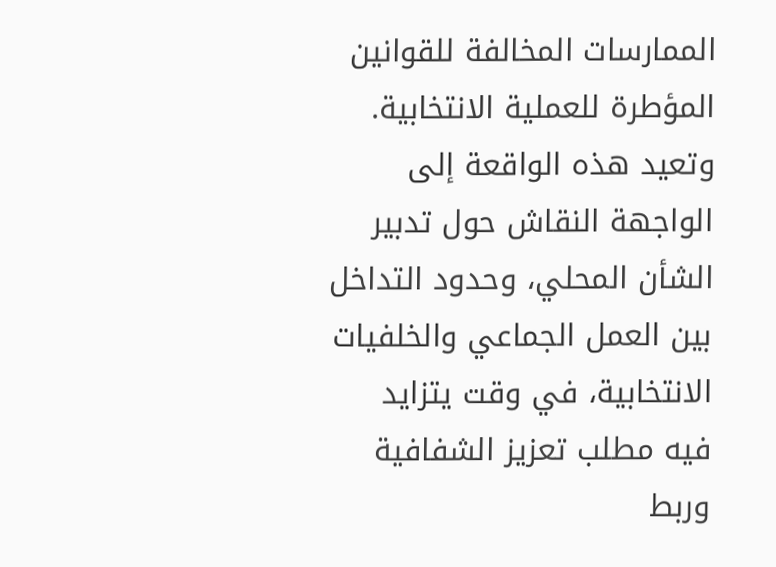الممارسات المخالفة للقوانين المؤطرة للعملية الانتخابية.
وتعيد هذه الواقعة إلى الواجهة النقاش حول تدبير الشأن المحلي، وحدود التداخل بين العمل الجماعي والخلفيات الانتخابية، في وقت يتزايد فيه مطلب تعزيز الشفافية وربط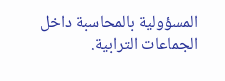المسؤولية بالمحاسبة داخل الجماعات الترابية.